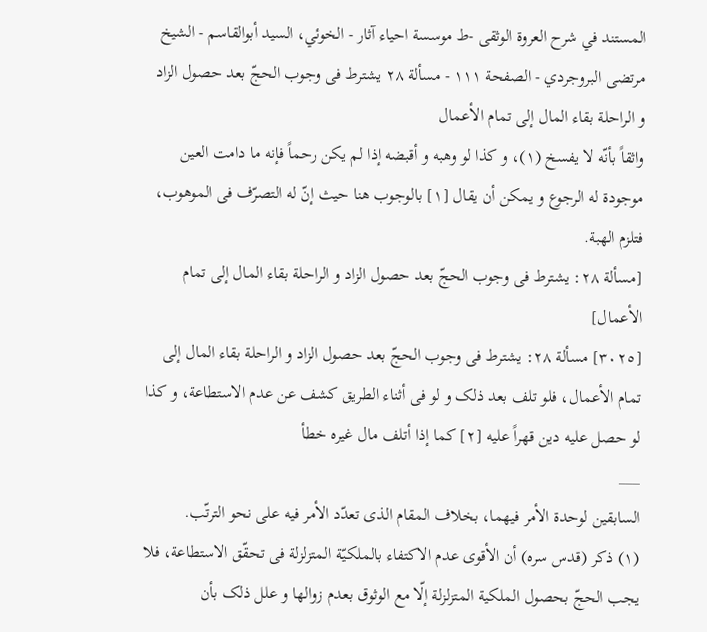المستند في شرح العروة الوثقى -ط موسسة احياء آثار - الخوئي، السيد أبوالقاسم - الشيخ مرتضى البروجردي - الصفحة ١١١ - مسألة ٢٨ یشترط فی وجوب الحجّ بعد حصول الزاد و الراحلة بقاء المال إلی تمام الأعمال
واثقاً بأنّه لا یفسخ (١)، و کذا لو وهبه و أقبضه إذا لم یکن رحماً فإنه ما دامت العین موجودة له الرجوع و یمکن أن یقال [١] بالوجوب هنا حیث إنّ له التصرّف فی الموهوب، فتلزم الهبة.
[مسألة ٢٨: یشترط فی وجوب الحجّ بعد حصول الزاد و الراحلة بقاء المال إلی تمام الأعمال]
[٣٠٢٥] مسألة ٢٨: یشترط فی وجوب الحجّ بعد حصول الزاد و الراحلة بقاء المال إلی تمام الأعمال، فلو تلف بعد ذلک و لو فی أثناء الطریق کشف عن عدم الاستطاعة، و کذا لو حصل علیه دین قهراً علیه [٢] کما إذا أتلف مال غیره خطأ
___
السابقین لوحدة الأمر فیهما، بخلاف المقام الذی تعدّد الأمر فیه علی نحو الترتّب.
(١) ذکر (قدس سره) أن الأقوی عدم الاکتفاء بالملکیّة المتزلزلة فی تحقّق الاستطاعة، فلا یجب الحجّ بحصول الملکیة المتزلزلة إلّا مع الوثوق بعدم زوالها و علل ذلک بأن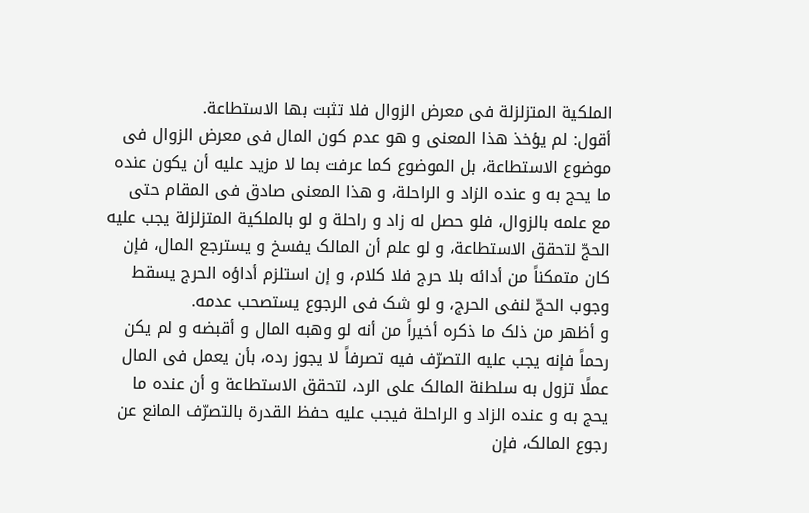الملکیة المتزلزلة فی معرض الزوال فلا تثبت بها الاستطاعة.
أقول: لم یؤخذ هذا المعنی و هو عدم کون المال فی معرض الزوال فی موضوع الاستطاعة، بل الموضوع کما عرفت بما لا مزید علیه أن یکون عنده ما یحج به و عنده الزاد و الراحلة، و هذا المعنی صادق فی المقام حتی مع علمه بالزوال، فلو حصل له زاد و راحلة و لو بالملکیة المتزلزلة یجب علیه الحجّ لتحقق الاستطاعة، و لو علم أن المالک یفسخ و یسترجع المال، فإن کان متمکناً من أدائه بلا حرج فلا کلام، و إن استلزم أداؤه الحرج یسقط وجوب الحجّ لنفی الحرج، و لو شک فی الرجوع یستصحب عدمه.
و أظهر من ذلک ما ذکره أخیراً من أنه لو وهبه المال و أقبضه و لم یکن رحماً فإنه یجب علیه التصرّف فیه تصرفاً لا یجوز رده، بأن یعمل فی المال عملًا تزول به سلطنة المالک علی الرد، لتحقق الاستطاعة و أن عنده ما یحج به و عنده الزاد و الراحلة فیجب علیه حفظ القدرة بالتصرّف المانع عن رجوع المالک، فإن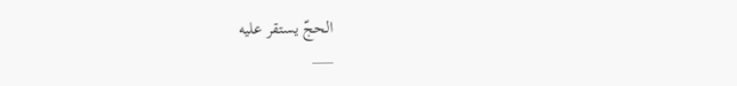الحجّ یستقر علیه
___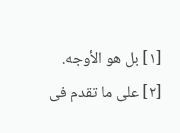[١] بل هو الأوجه.
[٢] علی ما تقدم فی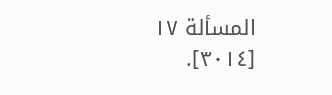المسألة ١٧ [٣٠١٤].